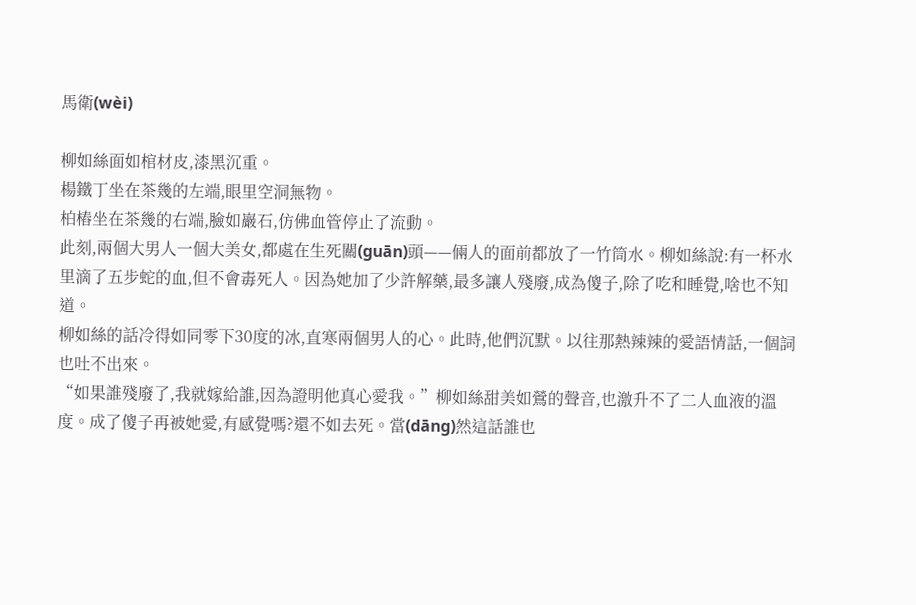馬衛(wèi)

柳如絲面如棺材皮,漆黑沉重。
楊鐵丁坐在茶幾的左端,眼里空洞無物。
柏樁坐在茶幾的右端,臉如巖石,仿佛血管停止了流動。
此刻,兩個大男人一個大美女,都處在生死關(guān)頭——倆人的面前都放了一竹筒水。柳如絲說:有一杯水里滴了五步蛇的血,但不會毒死人。因為她加了少許解藥,最多讓人殘廢,成為傻子,除了吃和睡覺,啥也不知道。
柳如絲的話冷得如同零下30度的冰,直寒兩個男人的心。此時,他們沉默。以往那熱辣辣的愛語情話,一個詞也吐不出來。
“如果誰殘廢了,我就嫁給誰,因為證明他真心愛我。”柳如絲甜美如鶯的聲音,也激升不了二人血液的溫度。成了傻子再被她愛,有感覺嗎?還不如去死。當(dāng)然這話誰也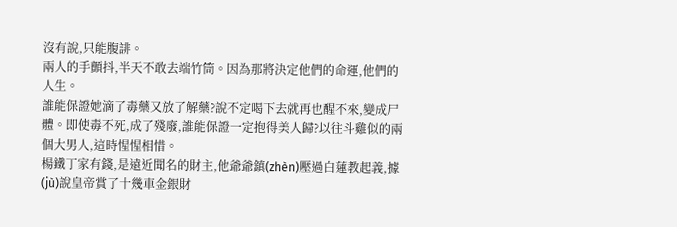沒有說,只能腹誹。
兩人的手顫抖,半天不敢去端竹筒。因為那將決定他們的命運,他們的人生。
誰能保證她滴了毒藥又放了解藥?說不定喝下去就再也醒不來,變成尸體。即使毒不死,成了殘廢,誰能保證一定抱得美人歸?以往斗雞似的兩個大男人,這時惺惺相惜。
楊鐵丁家有錢,是遠近聞名的財主,他爺爺鎮(zhèn)壓過白蓮教起義,據(jù)說皇帝賞了十幾車金銀財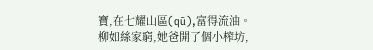寶,在七耀山區(qū),富得流油。
柳如絲家窮,她爸開了個小榨坊,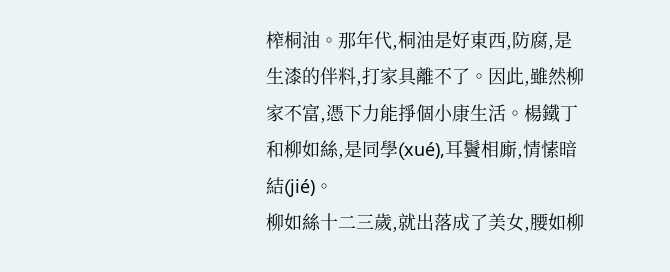榨桐油。那年代,桐油是好東西,防腐,是生漆的伴料,打家具離不了。因此,雖然柳家不富,憑下力能掙個小康生活。楊鐵丁和柳如絲,是同學(xué),耳鬢相廝,情愫暗結(jié)。
柳如絲十二三歲,就出落成了美女,腰如柳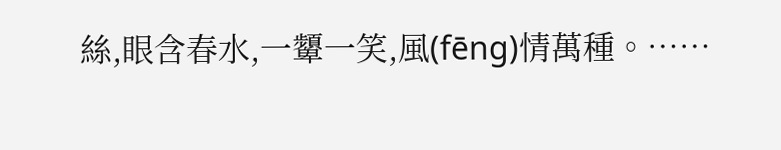絲,眼含春水,一顰一笑,風(fēng)情萬種。……